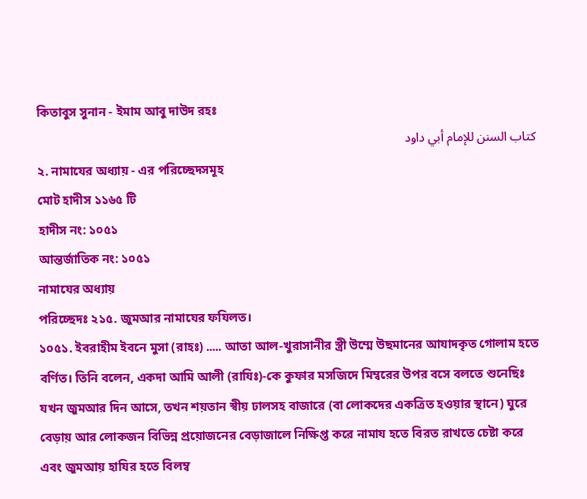কিতাবুস সুনান - ইমাম আবু দাউদ রহঃ
كتاب السنن للإمام أبي داود
২. নামাযের অধ্যায় - এর পরিচ্ছেদসমূহ
মোট হাদীস ১১৬৫ টি
হাদীস নং: ১০৫১
আন্তর্জাতিক নং: ১০৫১
নামাযের অধ্যায়
পরিচ্ছেদঃ ২১৫. জুমআর নামাযের ফযিলত।
১০৫১. ইবরাহীম ইবনে মুসা (রাহঃ) ..... আতা আল-খুরাসানীর স্ত্রী উম্মে উছমানের আযাদকৃত গোলাম হতে বর্ণিত। তিনি বলেন, একদা আমি আলী (রাযিঃ)-কে কুফার মসজিদে মিম্বরের উপর বসে বলতে শুনেছিঃ যখন জুমআর দিন আসে, তখন শয়তান স্বীয় ঢালসহ বাজারে (বা লোকদের একত্রিত হওয়ার স্থানে) ঘুরে বেড়ায় আর লোকজন বিভিন্ন প্রয়োজনের বেড়াজালে নিক্ষিপ্ত করে নামায হতে বিরত রাখতে চেষ্টা করে এবং জুমআয় হাযির হতে বিলম্ব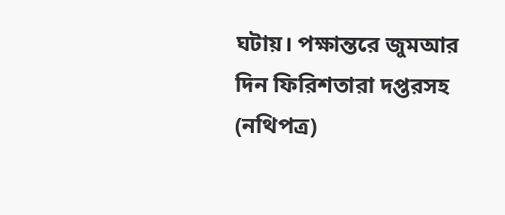ঘটায়। পক্ষান্তরে জুমআর দিন ফিরিশতারা দপ্তরসহ (নথিপত্র)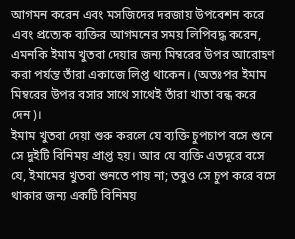আগমন করেন এবং মসজিদের দরজায় উপবেশন করে এবং প্রত্যেক ব্যক্তির আগমনের সময় লিপিবদ্ধ করেন, এমনকি ইমাম খুতবা দেয়ার জন্য মিম্বরের উপর আরোহণ করা পর্যন্ত তাঁরা একাজে লিপ্ত থাকেন। (অতঃপর ইমাম মিম্বরের উপর বসার সাথে সাথেই তাঁরা খাতা বন্ধ করে দেন)।
ইমাম খুতবা দেয়া শুরু করলে যে ব্যক্তি চুপচাপ বসে শুনে সে দুইটি বিনিময় প্রাপ্ত হয়। আর যে ব্যক্তি এতদূরে বসে যে, ইমামের খুতবা শুনতে পায় না; তবুও সে চুপ করে বসে থাকার জন্য একটি বিনিময়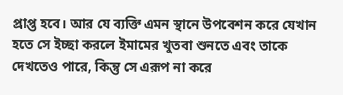প্রাপ্ত হবে। আর যে ব্যক্তি এমন স্থানে উপবেশন করে যেখান হতে সে ইচ্ছা করলে ইমামের খুতবা শুনতে এবং তাকে দেখতেও পারে, কিন্তু সে এরূপ না করে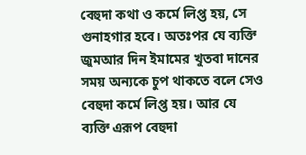বেহুদা কথা ও কর্মে লিপ্ত হয়, সে গুনাহগার হবে। অতঃপর যে ব্যক্তি জুমআর দিন ইমামের খুতবা দানের সময় অন্যকে চুপ থাকতে বলে সেও বেহুদা কর্মে লিপ্ত হয়। আর যে ব্যক্তি এরূপ বেহুদা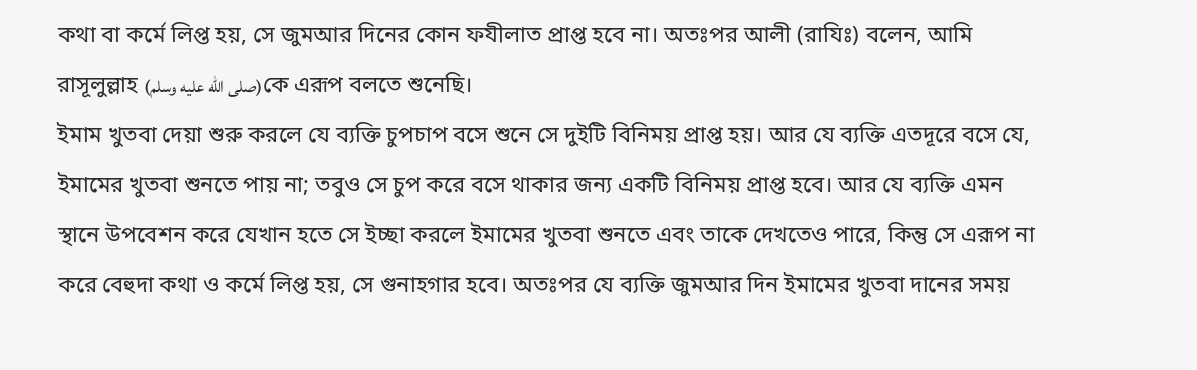কথা বা কর্মে লিপ্ত হয়, সে জুমআর দিনের কোন ফযীলাত প্রাপ্ত হবে না। অতঃপর আলী (রাযিঃ) বলেন, আমি রাসূলুল্লাহ (صلى الله عليه وسلم)কে এরূপ বলতে শুনেছি।
ইমাম খুতবা দেয়া শুরু করলে যে ব্যক্তি চুপচাপ বসে শুনে সে দুইটি বিনিময় প্রাপ্ত হয়। আর যে ব্যক্তি এতদূরে বসে যে, ইমামের খুতবা শুনতে পায় না; তবুও সে চুপ করে বসে থাকার জন্য একটি বিনিময় প্রাপ্ত হবে। আর যে ব্যক্তি এমন স্থানে উপবেশন করে যেখান হতে সে ইচ্ছা করলে ইমামের খুতবা শুনতে এবং তাকে দেখতেও পারে, কিন্তু সে এরূপ না করে বেহুদা কথা ও কর্মে লিপ্ত হয়, সে গুনাহগার হবে। অতঃপর যে ব্যক্তি জুমআর দিন ইমামের খুতবা দানের সময়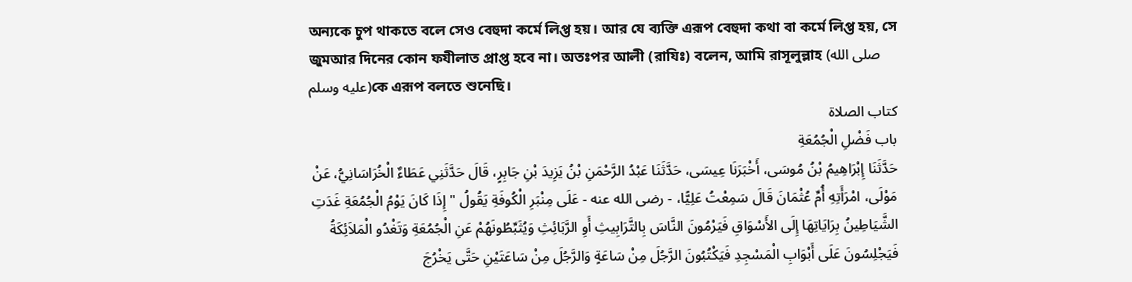অন্যকে চুপ থাকতে বলে সেও বেহুদা কর্মে লিপ্ত হয়। আর যে ব্যক্তি এরূপ বেহুদা কথা বা কর্মে লিপ্ত হয়, সে জুমআর দিনের কোন ফযীলাত প্রাপ্ত হবে না। অতঃপর আলী (রাযিঃ) বলেন, আমি রাসূলুল্লাহ (صلى الله عليه وسلم)কে এরূপ বলতে শুনেছি।
كتاب الصلاة
باب فَضْلِ الْجُمُعَةِ
حَدَّثَنَا إِبْرَاهِيمُ بْنُ مُوسَى، أَخْبَرَنَا عِيسَى، حَدَّثَنَا عَبْدُ الرَّحْمَنِ بْنُ يَزِيدَ بْنِ جَابِرٍ، قَالَ حَدَّثَنِي عَطَاءٌ الْخُرَاسَانِيُّ، عَنْ مَوْلَى، امْرَأَتِهِ أُمِّ عُثْمَانَ قَالَ سَمِعْتُ عَلِيًّا، - رضى الله عنه - عَلَى مِنْبَرِ الْكُوفَةِ يَقُولُ " إِذَا كَانَ يَوْمُ الْجُمُعَةِ غَدَتِ الشَّيَاطِينُ بِرَايَاتِهَا إِلَى الأَسْوَاقِ فَيَرْمُونَ النَّاسَ بِالتَّرَابِيثِ أَوِ الرَّبَائِثِ وَيُثَبِّطُونَهُمْ عَنِ الْجُمُعَةِ وَتَغْدُو الْمَلاَئِكَةُ فَيَجْلِسُونَ عَلَى أَبْوَابِ الْمَسْجِدِ فَيَكْتُبُونَ الرَّجُلَ مِنْ سَاعَةٍ وَالرَّجُلَ مِنْ سَاعَتَيْنِ حَتَّى يَخْرُجَ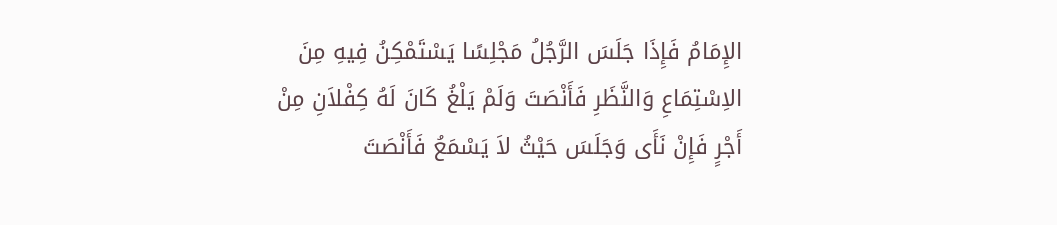الإِمَامُ فَإِذَا جَلَسَ الرَّجُلُ مَجْلِسًا يَسْتَمْكِنُ فِيهِ مِنَ الاِسْتِمَاعِ وَالنَّظَرِ فَأَنْصَتَ وَلَمْ يَلْغُ كَانَ لَهُ كِفْلاَنِ مِنْ أَجْرٍ فَإِنْ نَأَى وَجَلَسَ حَيْثُ لاَ يَسْمَعُ فَأَنْصَتَ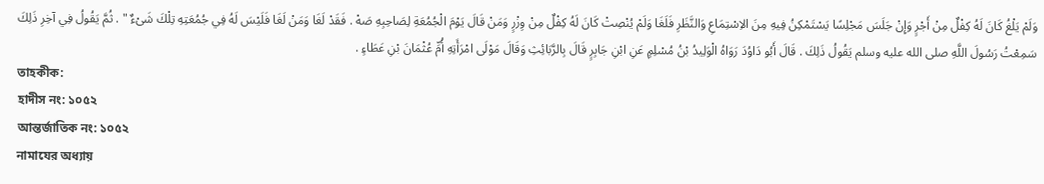وَلَمْ يَلْغُ كَانَ لَهُ كِفْلٌ مِنْ أَجْرٍ وَإِنْ جَلَسَ مَجْلِسًا يَسْتَمْكِنُ فِيهِ مِنَ الاِسْتِمَاعِ وَالنَّظَرِ فَلَغَا وَلَمْ يُنْصِتْ كَانَ لَهُ كِفْلٌ مِنْ وِزْرٍ وَمَنْ قَالَ يَوْمَ الْجُمُعَةِ لِصَاحِبِهِ صَهْ . فَقَدْ لَغَا وَمَنْ لَغَا فَلَيْسَ لَهُ فِي جُمُعَتِهِ تِلْكَ شَىْءٌ " . ثُمَّ يَقُولُ فِي آخِرِ ذَلِكَ سَمِعْتُ رَسُولَ اللَّهِ صلى الله عليه وسلم يَقُولُ ذَلِكَ . قَالَ أَبُو دَاوُدَ رَوَاهُ الْوَلِيدُ بْنُ مُسْلِمٍ عَنِ ابْنِ جَابِرٍ قَالَ بِالرَّبَائِثِ وَقَالَ مَوْلَى امْرَأَتِهِ أُمِّ عُثْمَانَ بْنِ عَطَاءٍ .
তাহকীক:
হাদীস নং: ১০৫২
আন্তর্জাতিক নং: ১০৫২
নামাযের অধ্যায়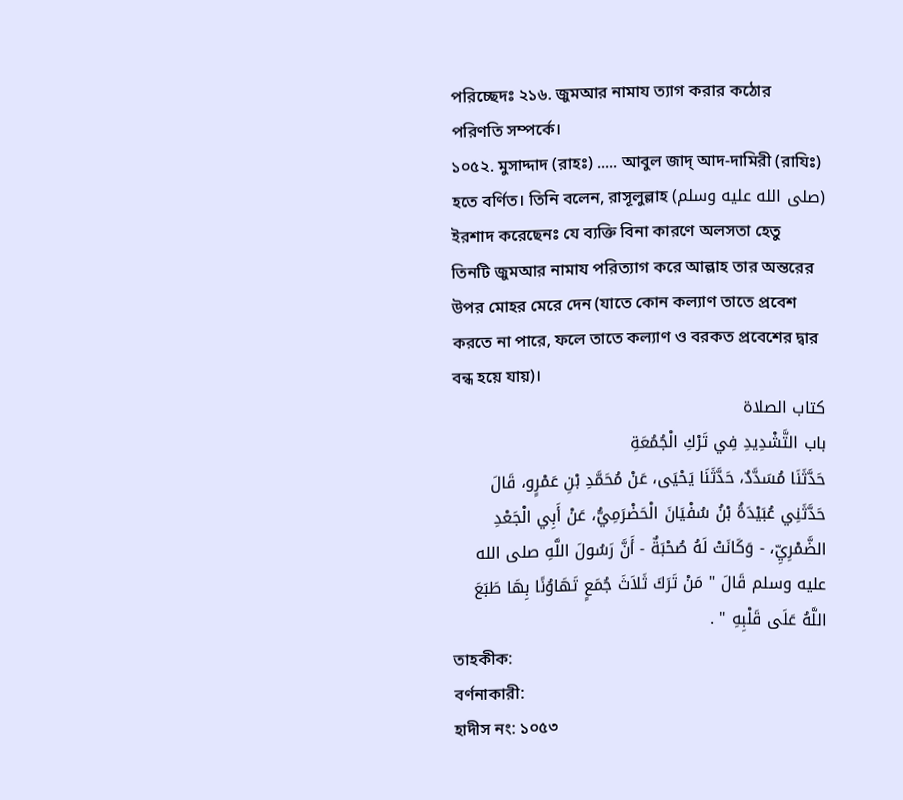পরিচ্ছেদঃ ২১৬. জুমআর নামায ত্যাগ করার কঠোর পরিণতি সম্পর্কে।
১০৫২. মুসাদ্দাদ (রাহঃ) ..... আবুল জাদ্ আদ-দামিরী (রাযিঃ) হতে বর্ণিত। তিনি বলেন, রাসূলুল্লাহ (صلى الله عليه وسلم) ইরশাদ করেছেনঃ যে ব্যক্তি বিনা কারণে অলসতা হেতু তিনটি জুমআর নামায পরিত্যাগ করে আল্লাহ তার অন্তরের উপর মোহর মেরে দেন (যাতে কোন কল্যাণ তাতে প্রবেশ করতে না পারে, ফলে তাতে কল্যাণ ও বরকত প্রবেশের দ্বার বন্ধ হয়ে যায়)।
كتاب الصلاة
باب التَّشْدِيدِ فِي تَرْكِ الْجُمُعَةِ
حَدَّثَنَا مُسَدَّدٌ، حَدَّثَنَا يَحْيَى، عَنْ مُحَمَّدِ بْنِ عَمْرٍو، قَالَ حَدَّثَنِي عُبَيْدَةُ بْنُ سُفْيَانَ الْحَضْرَمِيُّ، عَنْ أَبِي الْجَعْدِ الضَّمْرِيِّ، - وَكَانَتْ لَهُ صُحْبَةٌ - أَنَّ رَسُولَ اللَّهِ صلى الله عليه وسلم قَالَ " مَنْ تَرَكَ ثَلاَثَ جُمَعٍ تَهَاوُنًا بِهَا طَبَعَ اللَّهُ عَلَى قَلْبِهِ " .
তাহকীক:
বর্ণনাকারী:
হাদীস নং: ১০৫৩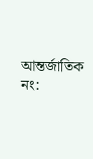আন্তর্জাতিক নং: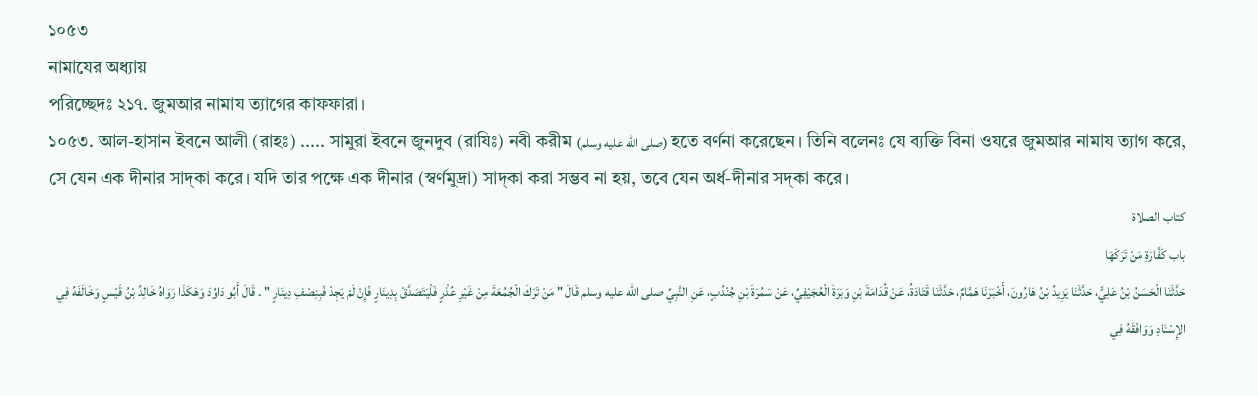১০৫৩
নামাযের অধ্যায়
পরিচ্ছেদঃ ২১৭. জুমআর নামায ত্যাগের কাফফারা।
১০৫৩. আল-হাসান ইবনে আলী (রাহঃ) ..... সামুরা ইবনে জুনদুব (রাযিঃ) নবী করীম (صلى الله عليه وسلم) হতে বর্ণনা করেছেন। তিনি বলেনঃ যে ব্যক্তি বিনা ওযরে জুমআর নামায ত্যাগ করে, সে যেন এক দীনার সাদ্কা করে। যদি তার পক্ষে এক দীনার (স্বর্ণমুদ্রা) সাদ্কা করা সম্ভব না হয়, তবে যেন অর্ধ-দীনার সদ্কা করে।
كتاب الصلاة
باب كَفَّارَةِ مَنْ تَرَكَهَا
حَدَّثَنَا الْحَسَنُ بْنُ عَلِيٍّ، حَدَّثَنَا يَزِيدُ بْنُ هَارُونَ، أَخْبَرَنَا هَمَّامٌ، حَدَّثَنَا قَتَادَةُ، عَنْ قُدَامَةَ بْنِ وَبَرَةَ الْعُجَيْفِيِّ، عَنْ سَمُرَةَ بْنِ جُنْدُبٍ، عَنِ النَّبِيِّ صلى الله عليه وسلم قَالَ " مَنْ تَرَكَ الْجُمُعَةَ مِنْ غَيْرِ عُذْرٍ فَلْيَتَصَدَّقْ بِدِينَارٍ فَإِنْ لَمْ يَجِدْ فَبِنِصْفِ دِينَارٍ " . قَالَ أَبُو دَاوُدَ وَهَكَذَا رَوَاهُ خَالِدُ بْنُ قَيْسٍ وَخَالَفَهُ فِي الإِسْنَادِ وَوَافَقَهُ فِي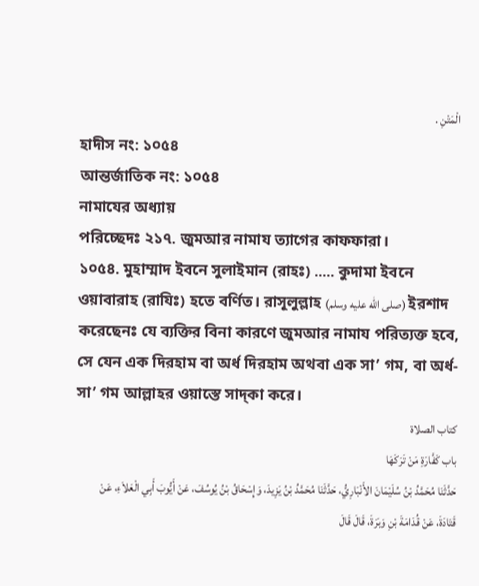الْمَتْنِ .
হাদীস নং: ১০৫৪
আন্তর্জাতিক নং: ১০৫৪
নামাযের অধ্যায়
পরিচ্ছেদঃ ২১৭. জুমআর নামায ত্যাগের কাফফারা।
১০৫৪. মুহাম্মাদ ইবনে সুলাইমান (রাহঃ) ..... কুদামা ইবনে ওয়াবারাহ (রাযিঃ) হতে বর্ণিত। রাসূলুল্লাহ (صلى الله عليه وسلم) ইরশাদ করেছেনঃ যে ব্যক্তির বিনা কারণে জুমআর নামায পরিত্যক্ত হবে, সে যেন এক দিরহাম বা অর্ধ দিরহাম অথবা এক সা’ গম, বা অর্ধ-সা’ গম আল্লাহর ওয়াস্তে সাদ্কা করে।
كتاب الصلاة
باب كَفَّارَةِ مَنْ تَرَكَهَا
حَدَّثَنَا مُحَمَّدُ بْنُ سُلَيْمَانَ الأَنْبَارِيُّ، حَدَّثَنَا مُحَمَّدُ بْنُ يَزِيدَ، وَإِسْحَاقُ بْنُ يُوسُفَ، عَنْ أَيُّوبَ أَبِي الْعَلاَءِ، عَنْ قَتَادَةَ، عَنْ قُدَامَةَ بْنِ وَبَرَةَ، قَالَ قَالَ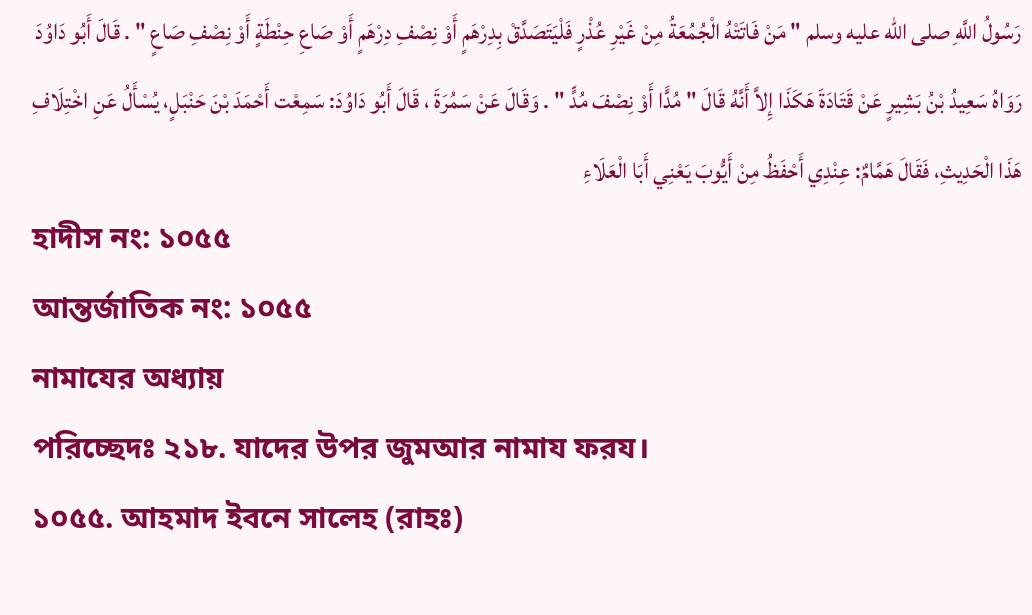رَسُولُ اللَّهِ صلى الله عليه وسلم " مَنْ فَاتَتْهُ الْجُمُعَةُ مِنْ غَيْرِ عُذْرٍ فَلْيَتَصَدَّقْ بِدِرْهَمٍ أَوْ نِصْفِ دِرْهَمٍ أَوْ صَاعِ حِنْطَةٍ أَوْ نِصْفِ صَاعٍ " . قَالَ أَبُو دَاوُدَ رَوَاهُ سَعِيدُ بْنُ بَشِيرٍ عَنْ قَتَادَةَ هَكَذَا إِلاَّ أَنَّهُ قَالَ " مُدًّا أَوْ نِصْفَ مُدٍّ " . وَقَالَ عَنْ سَمُرَةَ ، قَالَ أَبُو دَاوُدَ: سَمِعْت أَحْمَدَ بْنَ حَنْبَلٍ، يُسْأَلُ عَنِ اخْتِلَافِ هَذَا الْحَدِيثِ، فَقَالَ هَمَّامٌ: عِنْدِي أَحْفَظُ مِنْ أَيُّوبَ يَعْنِي أَبَا الْعَلَاءِ
হাদীস নং: ১০৫৫
আন্তর্জাতিক নং: ১০৫৫
নামাযের অধ্যায়
পরিচ্ছেদঃ ২১৮. যাদের উপর জুমআর নামায ফরয।
১০৫৫. আহমাদ ইবনে সালেহ (রাহঃ)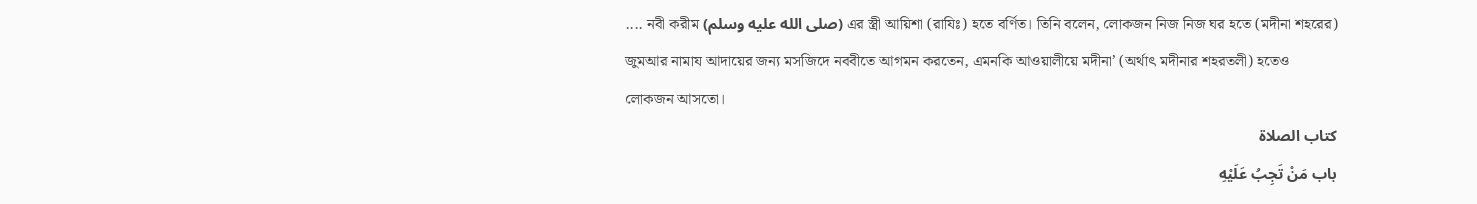.... নবী করীম (صلى الله عليه وسلم) এর স্ত্রী আয়িশা (রাযিঃ) হতে বর্ণিত। তিনি বলেন, লোকজন নিজ নিজ ঘর হতে (মদীনা শহরের) জুমআর নামায আদায়ের জন্য মসজিদে নববীতে আগমন করতেন, এমনকি আওয়ালীয়ে মদীনা’ (অর্থাৎ মদীনার শহরতলী) হতেও লোকজন আসতো।
كتاب الصلاة
باب مَنْ تَجِبُ عَلَيْهِ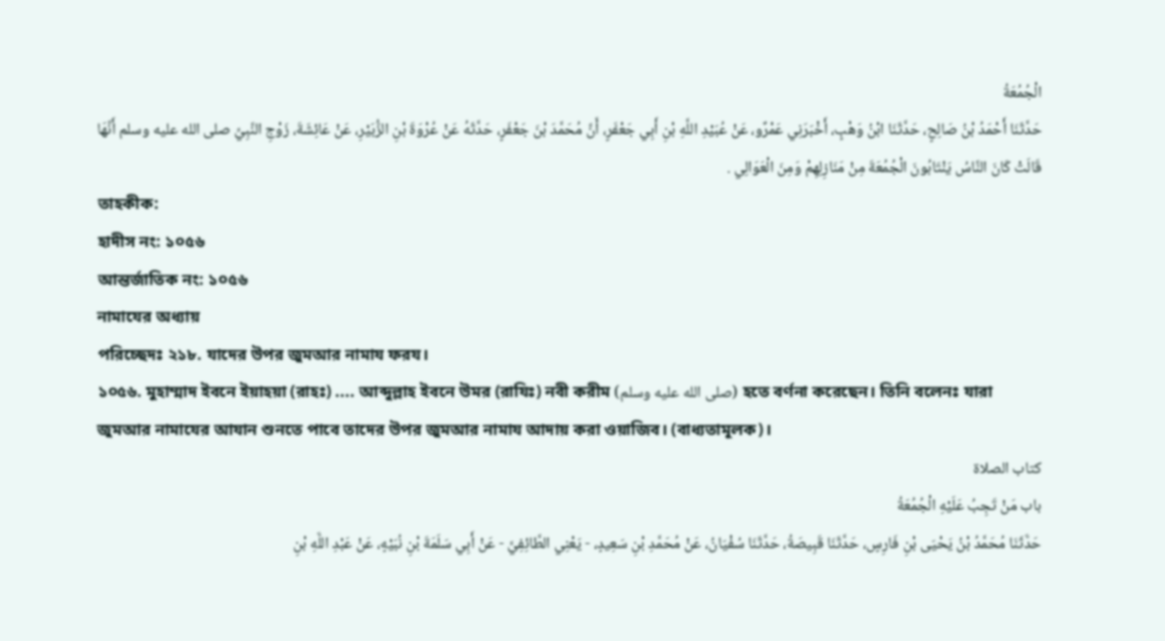الْجُمُعَةُ
حَدَّثَنَا أَحْمَدُ بْنُ صَالِحٍ، حَدَّثَنَا ابْنُ وَهْبٍ، أَخْبَرَنِي عَمْرٌو، عَنْ عُبَيْدِ اللَّهِ بْنِ أَبِي جَعْفَرٍ، أَنَّ مُحَمَّدَ بْنَ جَعْفَرٍ، حَدَّثَهُ عَنْ عُرْوَةَ بْنِ الزُّبَيْرِ، عَنْ عَائِشَةَ، زَوْجِ النَّبِيِّ صلى الله عليه وسلم أَنَّهَا قَالَتْ كَانَ النَّاسُ يَنْتَابُونَ الْجُمُعَةَ مِنْ مَنَازِلِهِمْ وَمِنَ الْعَوَالِي .
তাহকীক:
হাদীস নং: ১০৫৬
আন্তর্জাতিক নং: ১০৫৬
নামাযের অধ্যায়
পরিচ্ছেদঃ ২১৮. যাদের উপর জুমআর নামায ফরয।
১০৫৬. মুহাম্মাদ ইবনে ইয়াহয়া (রাহঃ) .... আব্দুল্লাহ ইবনে উমর (রাযিঃ) নবী করীম (صلى الله عليه وسلم) হতে বর্ণনা করেছেন। তিনি বলেনঃ যারা জুমআর নামাযের আযান শুনতে পাবে তাদের উপর জুমআর নামায আদায় করা ওয়াজিব। (বাধ্যতামূলক)।
كتاب الصلاة
باب مَنْ تَجِبُ عَلَيْهِ الْجُمُعَةُ
حَدَّثَنَا مُحَمَّدُ بْنُ يَحْيَى بْنِ فَارِسٍ، حَدَّثَنَا قَبِيصَةُ، حَدَّثَنَا سُفْيَانُ، عَنْ مُحَمَّدِ بْنِ سَعِيدٍ، - يَعْنِي الطَّائِفِيَّ - عَنْ أَبِي سَلَمَةَ بْنِ نُبَيْهٍ، عَنْ عَبْدِ اللَّهِ بْنِ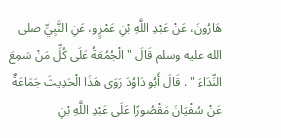هَارُونَ، عَنْ عَبْدِ اللَّهِ بْنِ عَمْرٍو، عَنِ النَّبِيِّ صلى الله عليه وسلم قَالَ " الْجُمُعَةُ عَلَى كُلِّ مَنْ سَمِعَ النِّدَاءَ " . قَالَ أَبُو دَاوُدَ رَوَى هَذَا الْحَدِيثَ جَمَاعَةٌ عَنْ سُفْيَانَ مَقْصُورًا عَلَى عَبْدِ اللَّهِ بْنِ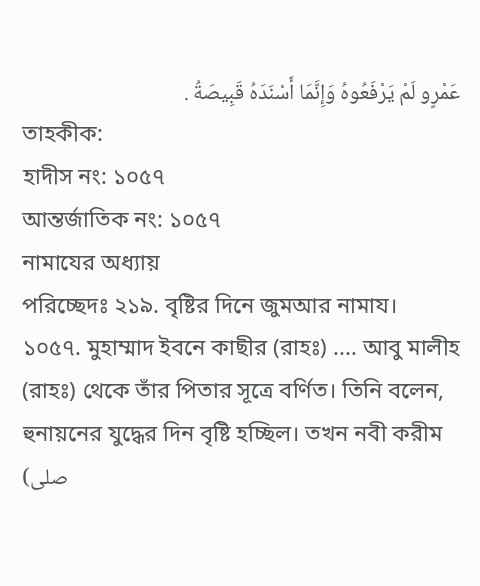عَمْرٍو لَمْ يَرْفَعُوهُ وَإِنَّمَا أَسْنَدَهُ قَبِيصَةُ .
তাহকীক:
হাদীস নং: ১০৫৭
আন্তর্জাতিক নং: ১০৫৭
নামাযের অধ্যায়
পরিচ্ছেদঃ ২১৯. বৃষ্টির দিনে জুমআর নামায।
১০৫৭. মুহাম্মাদ ইবনে কাছীর (রাহঃ) .... আবু মালীহ (রাহঃ) থেকে তাঁর পিতার সূত্রে বর্ণিত। তিনি বলেন, হুনায়নের যুদ্ধের দিন বৃষ্টি হচ্ছিল। তখন নবী করীম (صلى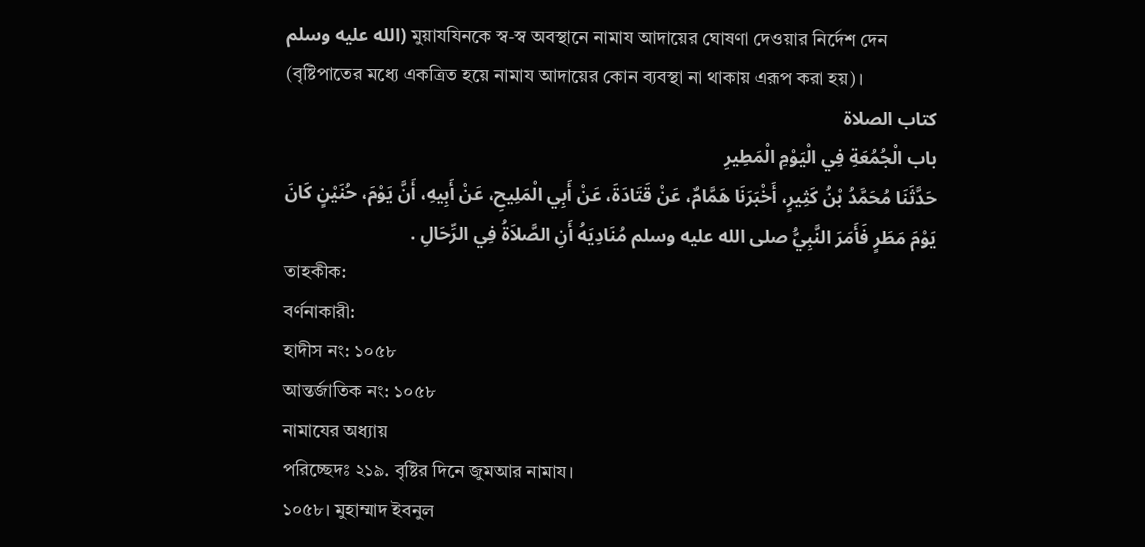الله عليه وسلم) মুয়াযযিনকে স্ব-স্ব অবস্থানে নামায আদায়ের ঘোষণা দেওয়ার নির্দেশ দেন (বৃষ্টিপাতের মধ্যে একত্রিত হয়ে নামায আদায়ের কোন ব্যবস্থা না থাকায় এরূপ করা হয়)।
كتاب الصلاة
باب الْجُمُعَةِ فِي الْيَوْمِ الْمَطِيرِ
حَدَّثَنَا مُحَمَّدُ بْنُ كَثِيرٍ، أَخْبَرَنَا هَمَّامٌ، عَنْ قَتَادَةَ، عَنْ أَبِي الْمَلِيحِ، عَنْ أَبِيهِ، أَنَّ يَوْمَ، حُنَيْنٍ كَانَ يَوْمَ مَطَرٍ فَأَمَرَ النَّبِيُّ صلى الله عليه وسلم مُنَادِيَهُ أَنِ الصَّلاَةُ فِي الرِّحَالِ .
তাহকীক:
বর্ণনাকারী:
হাদীস নং: ১০৫৮
আন্তর্জাতিক নং: ১০৫৮
নামাযের অধ্যায়
পরিচ্ছেদঃ ২১৯. বৃষ্টির দিনে জুমআর নামায।
১০৫৮। মুহাম্মাদ ইবনুল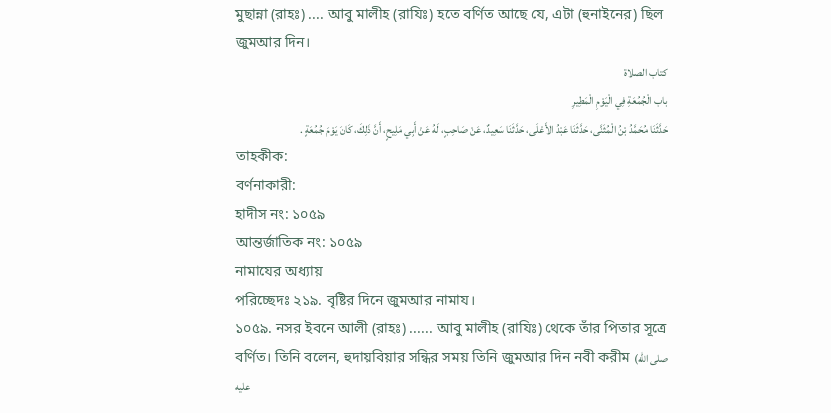মুছান্না (রাহঃ) .... আবু মালীহ (রাযিঃ) হতে বর্ণিত আছে যে, এটা (হুনাইনের) ছিল জুমআর দিন।
كتاب الصلاة
باب الْجُمُعَةِ فِي الْيَوْمِ الْمَطِيرِ
حَدَّثَنَا مُحَمَّدُ بْنُ الْمُثَنَّى، حَدَّثَنَا عَبْدُ الأَعْلَى، حَدَّثَنَا سَعِيدٌ، عَنْ صَاحِبٍ، لَهُ عَنْ أَبِي مَلِيحٍ، أَنَّ ذَلِكَ، كَانَ يَوْمَ جُمُعَةٍ .
তাহকীক:
বর্ণনাকারী:
হাদীস নং: ১০৫৯
আন্তর্জাতিক নং: ১০৫৯
নামাযের অধ্যায়
পরিচ্ছেদঃ ২১৯. বৃষ্টির দিনে জুমআর নামায।
১০৫৯. নসর ইবনে আলী (রাহঃ) ...... আবু মালীহ (রাযিঃ) থেকে তাঁর পিতার সূত্রে বর্ণিত। তিনি বলেন, হুদায়বিয়ার সন্ধির সময় তিনি জুমআর দিন নবী করীম (صلى الله عليه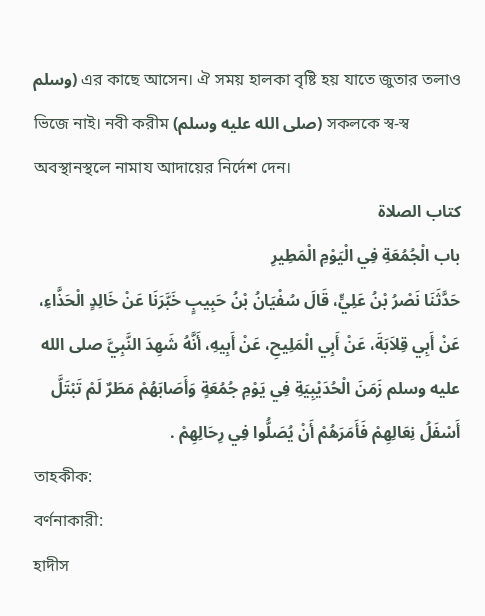وسلم) এর কাছে আসেন। ঐ সময় হালকা বৃষ্টি হয় যাতে জুতার তলাও ভিজে নাই। নবী করীম (صلى الله عليه وسلم) সকলকে স্ব-স্ব অবস্থানস্থলে নামায আদায়ের নির্দেশ দেন।
كتاب الصلاة
باب الْجُمُعَةِ فِي الْيَوْمِ الْمَطِيرِ
حَدَّثَنَا نَصْرُ بْنُ عَلِيٍّ، قَالَ سُفْيَانُ بْنُ حَبِيبٍ خَبَّرَنَا عَنْ خَالِدٍ الْحَذَّاءِ، عَنْ أَبِي قِلاَبَةَ، عَنْ أَبِي الْمَلِيحِ، عَنْ أَبِيهِ، أَنَّهُ شَهِدَ النَّبِيَّ صلى الله عليه وسلم زَمَنَ الْحُدَيْبِيَةِ فِي يَوْمِ جُمُعَةٍ وَأَصَابَهُمْ مَطَرٌ لَمْ تَبْتَلَّ أَسْفَلُ نِعَالِهِمْ فَأَمَرَهُمْ أَنْ يُصَلُّوا فِي رِحَالِهِمْ .
তাহকীক:
বর্ণনাকারী:
হাদীস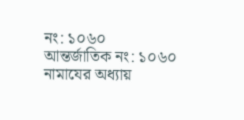নং: ১০৬০
আন্তর্জাতিক নং: ১০৬০
নামাযের অধ্যায়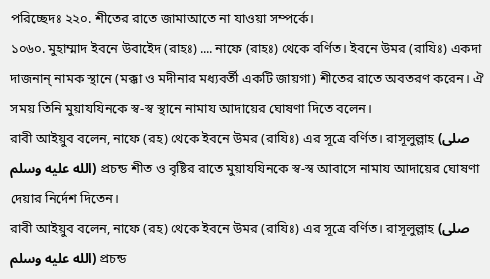পরিচ্ছেদঃ ২২০. শীতের রাতে জামাআতে না যাওয়া সম্পর্কে।
১০৬০. মুহাম্মাদ ইবনে উবাইেদ (রাহঃ) .... নাফে (রাহঃ) থেকে বর্ণিত। ইবনে উমর (রাযিঃ) একদা দাজনান্ নামক স্থানে (মক্কা ও মদীনার মধ্যবর্তী একটি জায়গা) শীতের রাতে অবতরণ করেন। ঐ সময় তিনি মুয়াযযিনকে স্ব-স্ব স্থানে নামায আদায়ের ঘোষণা দিতে বলেন।
রাবী আইয়ুব বলেন, নাফে (রহ) থেকে ইবনে উমর (রাযিঃ) এর সূত্রে বর্ণিত। রাসূলুল্লাহ (صلى الله عليه وسلم) প্রচন্ড শীত ও বৃষ্টির রাতে মুয়াযযিনকে স্ব-স্ব আবাসে নামায আদায়ের ঘোষণা দেয়ার নির্দেশ দিতেন।
রাবী আইয়ুব বলেন, নাফে (রহ) থেকে ইবনে উমর (রাযিঃ) এর সূত্রে বর্ণিত। রাসূলুল্লাহ (صلى الله عليه وسلم) প্রচন্ড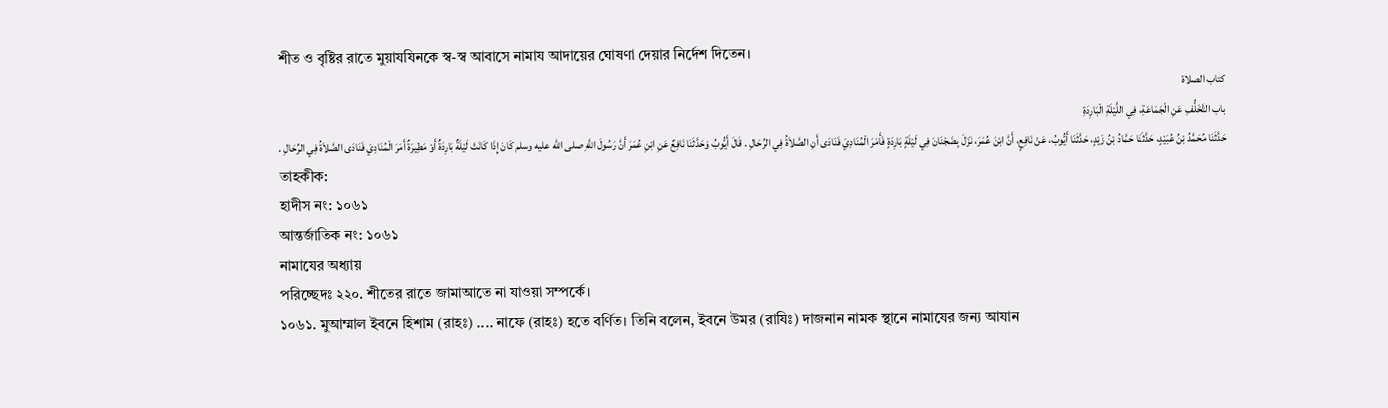শীত ও বৃষ্টির রাতে মুয়াযযিনকে স্ব-স্ব আবাসে নামায আদায়ের ঘোষণা দেয়ার নির্দেশ দিতেন।
كتاب الصلاة
باب التَّخَلُّفِ عَنِ الْجَمَاعَةِ، فِي اللَّيْلَةِ الْبَارِدَةِ
حَدَّثَنَا مُحَمَّدُ بْنُ عُبَيْدٍ، حَدَّثَنَا حَمَّادُ بْنُ زَيْدٍ، حَدَّثَنَا أَيُّوبُ، عَنْ نَافِعٍ، أَنَّ ابْنَ عُمَرَ، نَزَلَ بِضَجْنَانَ فِي لَيْلَةٍ بَارِدَةٍ فَأَمَرَ الْمُنَادِيَ فَنَادَى أَنِ الصَّلاَةُ فِي الرِّحَالِ . قَالَ أَيُّوبُ وَحَدَّثَنَا نَافِعٌ عَنِ ابْنِ عُمَرَ أَنَّ رَسُولَ اللَّهِ صلى الله عليه وسلم كَانَ إِذَا كَانَتْ لَيْلَةٌ بَارِدَةٌ أَوْ مَطِيرَةٌ أَمَرَ الْمُنَادِيَ فَنَادَى الصَّلاَةُ فِي الرِّحَالِ .
তাহকীক:
হাদীস নং: ১০৬১
আন্তর্জাতিক নং: ১০৬১
নামাযের অধ্যায়
পরিচ্ছেদঃ ২২০. শীতের রাতে জামাআতে না যাওয়া সম্পর্কে।
১০৬১. মুআম্মাল ইবনে হিশাম (রাহঃ) .... নাফে (রাহঃ) হতে বর্ণিত। তিনি বলেন, ইবনে উমর (রাযিঃ) দাজনান নামক স্থানে নামাযের জন্য আযান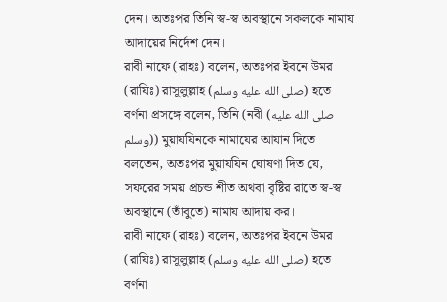দেন। অতঃপর তিনি স্ব-স্ব অবস্থানে সকলকে নামায আদায়ের নির্দেশ দেন।
রাবী নাফে (রাহঃ) বলেন, অতঃপর ইবনে উমর (রাযিঃ) রাসূলুল্লাহ (صلى الله عليه وسلم) হতে বর্ণনা প্রসঙ্গে বলেন, তিনি (নবী (صلى الله عليه وسلم)) মুয়াযযিনকে নামাযের আযান দিতে বলতেন, অতঃপর মুয়াযযিন ঘোষণা দিত যে, সফরের সময় প্রচন্ড শীত অথবা বৃষ্টির রাতে স্ব-স্ব অবস্থানে (তাঁবুতে) নামায আদায় কর।
রাবী নাফে (রাহঃ) বলেন, অতঃপর ইবনে উমর (রাযিঃ) রাসূলুল্লাহ (صلى الله عليه وسلم) হতে বর্ণনা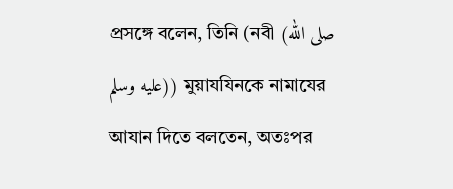প্রসঙ্গে বলেন, তিনি (নবী (صلى الله عليه وسلم)) মুয়াযযিনকে নামাযের আযান দিতে বলতেন, অতঃপর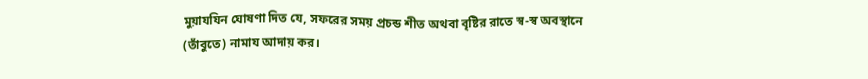মুয়াযযিন ঘোষণা দিত যে, সফরের সময় প্রচন্ড শীত অথবা বৃষ্টির রাতে স্ব-স্ব অবস্থানে (তাঁবুতে) নামায আদায় কর।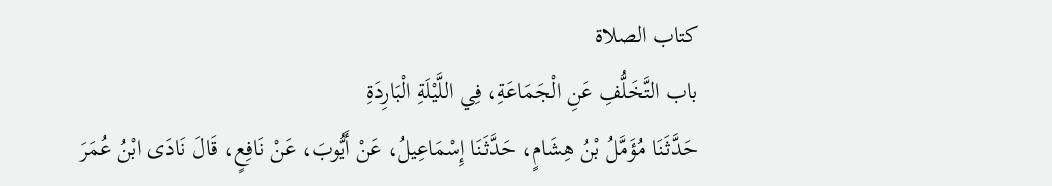كتاب الصلاة
باب التَّخَلُّفِ عَنِ الْجَمَاعَةِ، فِي اللَّيْلَةِ الْبَارِدَةِ
حَدَّثَنَا مُؤَمَّلُ بْنُ هِشَامٍ، حَدَّثَنَا إِسْمَاعِيلُ، عَنْ أَيُّوبَ، عَنْ نَافِعٍ، قَالَ نَادَى ابْنُ عُمَرَ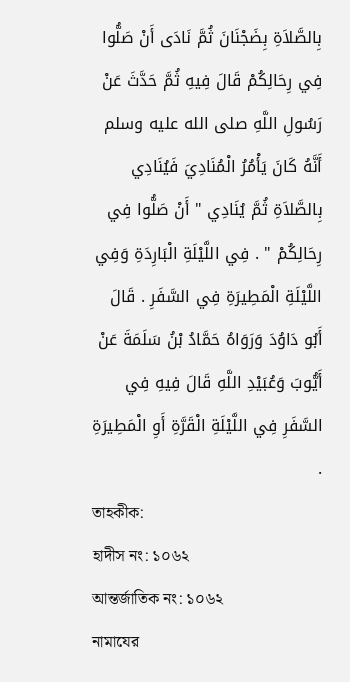بِالصَّلاَةِ بِضَجْنَانَ ثُمَّ نَادَى أَنْ صَلُّوا فِي رِحَالِكُمْ قَالَ فِيهِ ثُمَّ حَدَّثَ عَنْ رَسُولِ اللَّهِ صلى الله عليه وسلم أَنَّهُ كَانَ يَأْمُرُ الْمُنَادِيَ فَيُنَادِي بِالصَّلاَةِ ثُمَّ يُنَادِي " أَنْ صَلُّوا فِي رِحَالِكُمْ " . فِي اللَّيْلَةِ الْبَارِدَةِ وَفِي اللَّيْلَةِ الْمَطِيرَةِ فِي السَّفَرِ . قَالَ أَبُو دَاوُدَ وَرَوَاهُ حَمَّادُ بْنُ سَلَمَةَ عَنْ أَيُّوبَ وَعُبَيْدِ اللَّهِ قَالَ فِيهِ فِي السَّفَرِ فِي اللَّيْلَةِ الْقَرَّةِ أَوِ الْمَطِيرَةِ .
তাহকীক:
হাদীস নং: ১০৬২
আন্তর্জাতিক নং: ১০৬২
নামাযের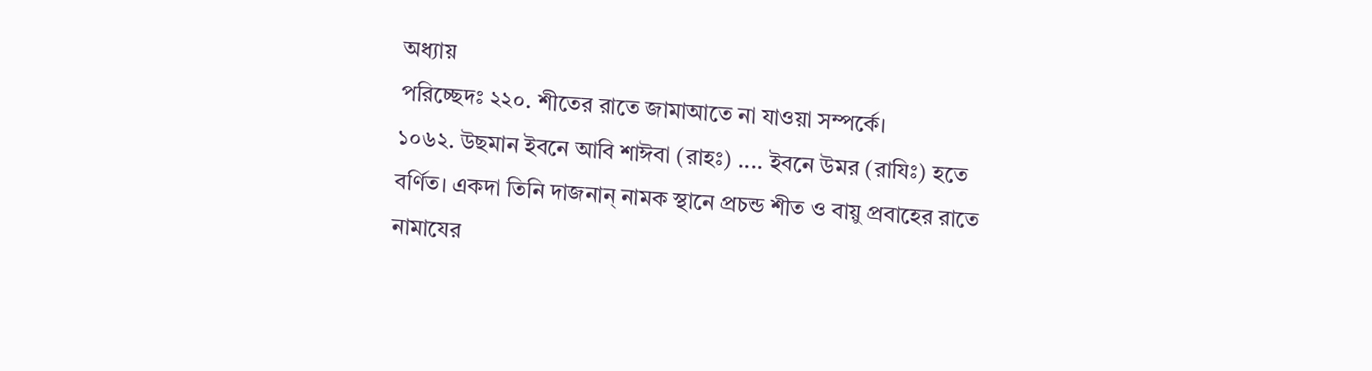অধ্যায়
পরিচ্ছেদঃ ২২০. শীতের রাতে জামাআতে না যাওয়া সম্পর্কে।
১০৬২. উছমান ইবনে আবি শাঈবা (রাহঃ) .... ইবনে উমর (রাযিঃ) হতে বর্ণিত। একদা তিনি দাজনান্ নামক স্থানে প্রচন্ড শীত ও বায়ু প্রবাহের রাতে নামাযের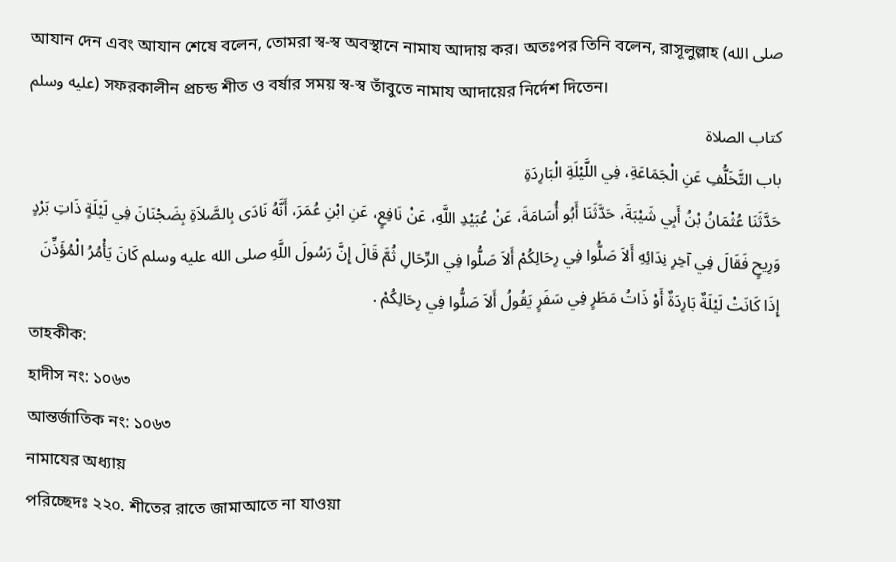আযান দেন এবং আযান শেষে বলেন, তোমরা স্ব-স্ব অবস্থানে নামায আদায় কর। অতঃপর তিনি বলেন, রাসূলুল্লাহ (صلى الله عليه وسلم) সফরকালীন প্রচন্ড শীত ও বর্ষার সময় স্ব-স্ব তাঁবুতে নামায আদায়ের নির্দেশ দিতেন।
كتاب الصلاة
باب التَّخَلُّفِ عَنِ الْجَمَاعَةِ، فِي اللَّيْلَةِ الْبَارِدَةِ
حَدَّثَنَا عُثْمَانُ بْنُ أَبِي شَيْبَةَ، حَدَّثَنَا أَبُو أُسَامَةَ، عَنْ عُبَيْدِ اللَّهِ، عَنْ نَافِعٍ، عَنِ ابْنِ عُمَرَ، أَنَّهُ نَادَى بِالصَّلاَةِ بِضَجْنَانَ فِي لَيْلَةٍ ذَاتِ بَرْدٍ وَرِيحٍ فَقَالَ فِي آخِرِ نِدَائِهِ أَلاَ صَلُّوا فِي رِحَالِكُمْ أَلاَ صَلُّوا فِي الرِّحَالِ ثُمَّ قَالَ إِنَّ رَسُولَ اللَّهِ صلى الله عليه وسلم كَانَ يَأْمُرُ الْمُؤَذِّنَ إِذَا كَانَتْ لَيْلَةٌ بَارِدَةٌ أَوْ ذَاتُ مَطَرٍ فِي سَفَرٍ يَقُولُ أَلاَ صَلُّوا فِي رِحَالِكُمْ .
তাহকীক:
হাদীস নং: ১০৬৩
আন্তর্জাতিক নং: ১০৬৩
নামাযের অধ্যায়
পরিচ্ছেদঃ ২২০. শীতের রাতে জামাআতে না যাওয়া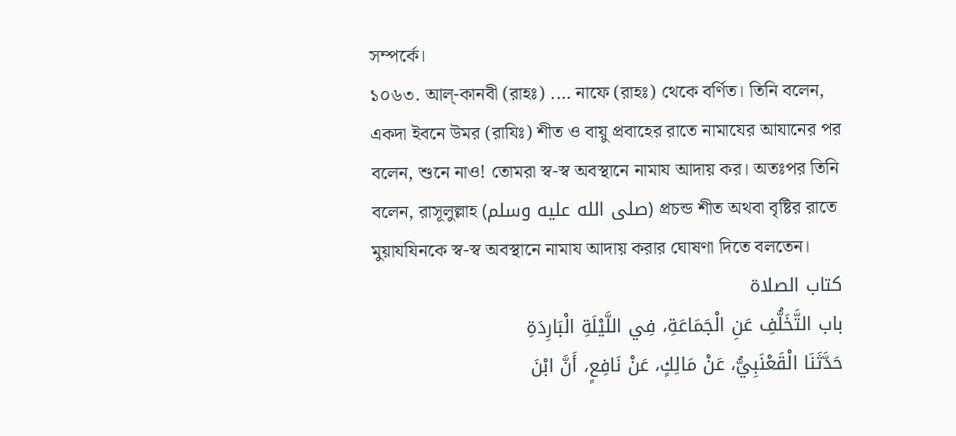সম্পর্কে।
১০৬৩. আল্-কানবী (রাহঃ) .... নাফে (রাহঃ) থেকে বর্ণিত। তিনি বলেন, একদা ইবনে উমর (রাযিঃ) শীত ও বায়ু প্রবাহের রাতে নামাযের আযানের পর বলেন, শুনে নাও! তোমরা স্ব-স্ব অবস্থানে নামায আদায় কর। অতঃপর তিনি বলেন, রাসূলুল্লাহ (صلى الله عليه وسلم) প্রচন্ড শীত অথবা বৃষ্টির রাতে মুয়াযযিনকে স্ব-স্ব অবস্থানে নামায আদায় করার ঘোষণা দিতে বলতেন।
كتاب الصلاة
باب التَّخَلُّفِ عَنِ الْجَمَاعَةِ، فِي اللَّيْلَةِ الْبَارِدَةِ
حَدَّثَنَا الْقَعْنَبِيُّ، عَنْ مَالِكٍ، عَنْ نَافِعٍ، أَنَّ ابْنَ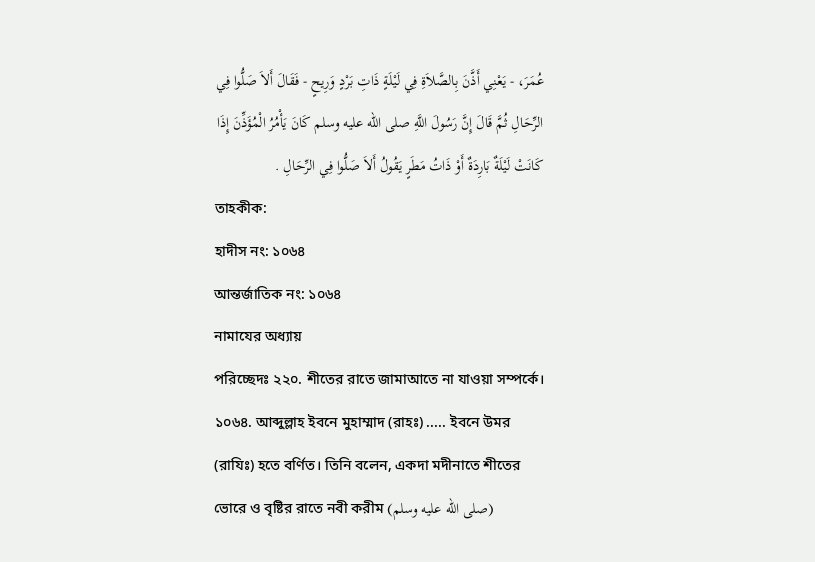عُمَرَ، - يَعْنِي أَذَّنَ بِالصَّلاَةِ فِي لَيْلَةٍ ذَاتِ بَرْدٍ وَرِيحٍ - فَقَالَ أَلاَ صَلُّوا فِي الرِّحَالِ ثُمَّ قَالَ إِنَّ رَسُولَ اللَّهِ صلى الله عليه وسلم كَانَ يَأْمُرُ الْمُؤَذِّنَ إِذَا كَانَتْ لَيْلَةٌ بَارِدَةٌ أَوْ ذَاتُ مَطَرٍ يَقُولُ أَلاَ صَلُّوا فِي الرِّحَالِ .
তাহকীক:
হাদীস নং: ১০৬৪
আন্তর্জাতিক নং: ১০৬৪
নামাযের অধ্যায়
পরিচ্ছেদঃ ২২০. শীতের রাতে জামাআতে না যাওয়া সম্পর্কে।
১০৬৪. আব্দুল্লাহ ইবনে মুহাম্মাদ (রাহঃ) ..... ইবনে উমর (রাযিঃ) হতে বর্ণিত। তিনি বলেন, একদা মদীনাতে শীতের ভোরে ও বৃষ্টির রাতে নবী করীম (صلى الله عليه وسلم)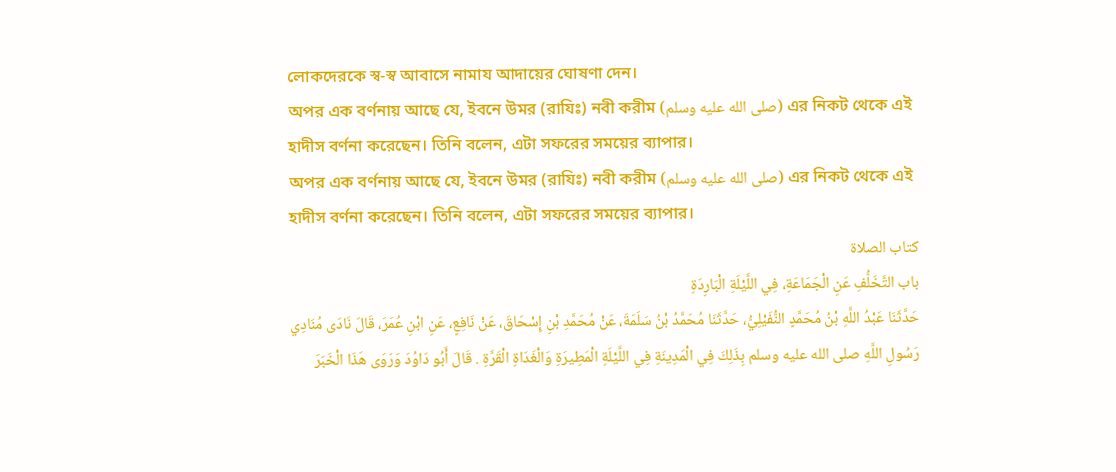লোকদেরকে স্ব-স্ব আবাসে নামায আদায়ের ঘোষণা দেন।
অপর এক বর্ণনায় আছে যে, ইবনে উমর (রাযিঃ) নবী করীম (صلى الله عليه وسلم) এর নিকট থেকে এই হাদীস বর্ণনা করেছেন। তিনি বলেন, এটা সফরের সময়ের ব্যাপার।
অপর এক বর্ণনায় আছে যে, ইবনে উমর (রাযিঃ) নবী করীম (صلى الله عليه وسلم) এর নিকট থেকে এই হাদীস বর্ণনা করেছেন। তিনি বলেন, এটা সফরের সময়ের ব্যাপার।
كتاب الصلاة
باب التَّخَلُّفِ عَنِ الْجَمَاعَةِ، فِي اللَّيْلَةِ الْبَارِدَةِ
حَدَّثَنَا عَبْدُ اللَّهِ بْنُ مُحَمَّدٍ النُّفَيْلِيُّ، حَدَّثَنَا مُحَمَّدُ بْنُ سَلَمَةَ، عَنْ مُحَمَّدِ بْنِ إِسْحَاقَ، عَنْ نَافِعٍ، عَنِ ابْنِ عُمَرَ، قَالَ نَادَى مُنَادِي رَسُولِ اللَّهِ صلى الله عليه وسلم بِذَلِكَ فِي الْمَدِينَةِ فِي اللَّيْلَةِ الْمَطِيرَةِ وَالْغَدَاةِ الْقَرَّةِ . قَالَ أَبُو دَاوُدَ وَرَوَى هَذَا الْخَبَرَ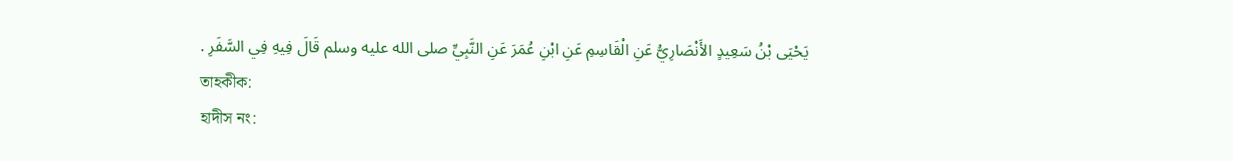يَحْيَى بْنُ سَعِيدٍ الأَنْصَارِيُّ عَنِ الْقَاسِمِ عَنِ ابْنِ عُمَرَ عَنِ النَّبِيِّ صلى الله عليه وسلم قَالَ فِيهِ فِي السَّفَرِ .
তাহকীক:
হাদীস নং: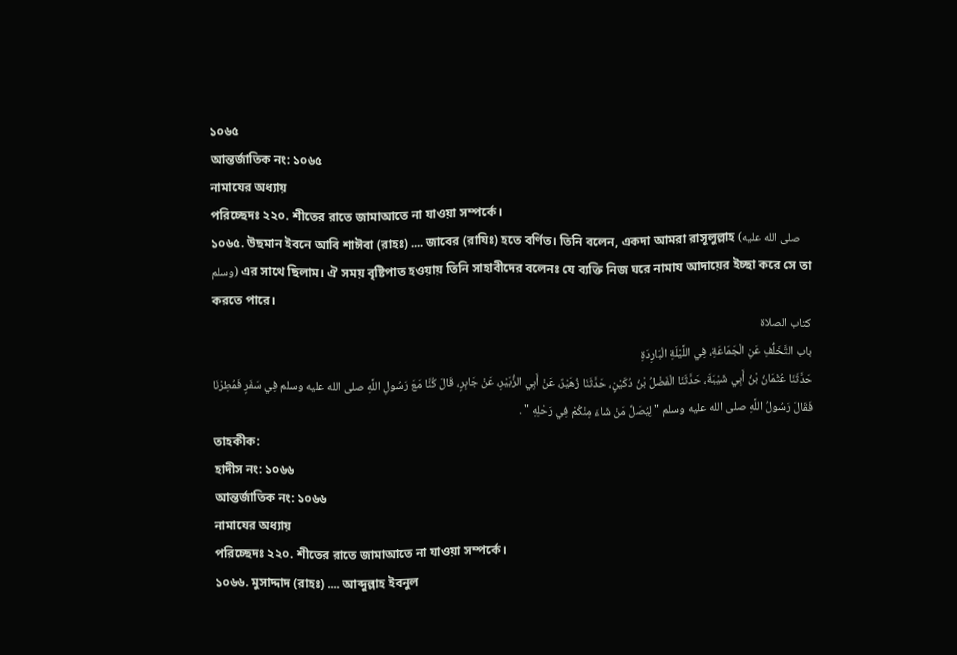১০৬৫
আন্তর্জাতিক নং: ১০৬৫
নামাযের অধ্যায়
পরিচ্ছেদঃ ২২০. শীতের রাতে জামাআতে না যাওয়া সম্পর্কে।
১০৬৫. উছমান ইবনে আবি শাঈবা (রাহঃ) .... জাবের (রাযিঃ) হতে বর্ণিত। তিনি বলেন, একদা আমরা রাসূলুল্লাহ (صلى الله عليه وسلم) এর সাথে ছিলাম। ঐ সময় বৃষ্টিপাত হওয়ায় তিনি সাহাবীদের বলেনঃ যে ব্যক্তি নিজ ঘরে নামায আদায়ের ইচ্ছা করে সে তা করতে পারে।
كتاب الصلاة
باب التَّخَلُّفِ عَنِ الْجَمَاعَةِ، فِي اللَّيْلَةِ الْبَارِدَةِ
حَدَّثَنَا عُثْمَانُ بْنُ أَبِي شَيْبَةَ، حَدَّثَنَا الْفَضْلُ بْنُ دُكَيْنٍ، حَدَّثَنَا زُهَيْرٌ، عَنْ أَبِي الزُّبَيْرِ، عَنْ جَابِرٍ، قَالَ كُنَّا مَعَ رَسُولِ اللَّهِ صلى الله عليه وسلم فِي سَفَرٍ فَمُطِرْنَا فَقَالَ رَسُولُ اللَّهِ صلى الله عليه وسلم " لِيُصَلِّ مَنْ شَاءَ مِنْكُمْ فِي رَحْلِهِ " .
তাহকীক:
হাদীস নং: ১০৬৬
আন্তর্জাতিক নং: ১০৬৬
নামাযের অধ্যায়
পরিচ্ছেদঃ ২২০. শীতের রাতে জামাআতে না যাওয়া সম্পর্কে।
১০৬৬. মুসাদ্দাদ (রাহঃ) .... আব্দুল্লাহ ইবনুল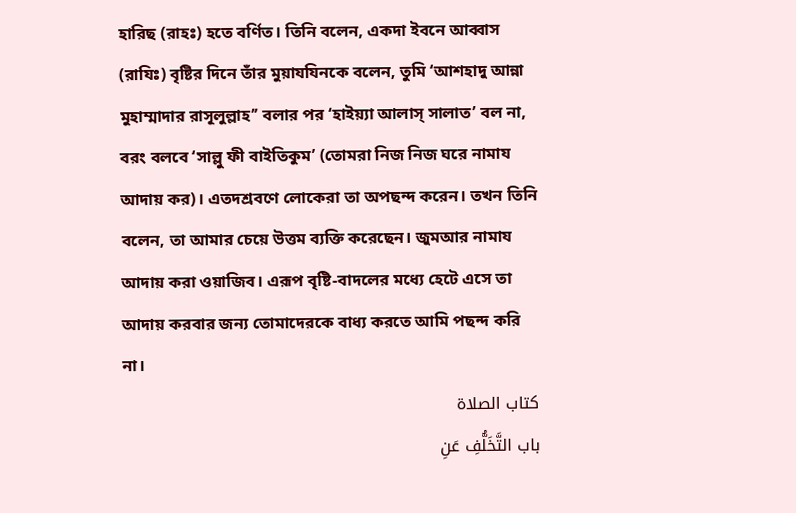হারিছ (রাহঃ) হতে বর্ণিত। তিনি বলেন, একদা ইবনে আব্বাস (রাযিঃ) বৃষ্টির দিনে তাঁর মুয়াযযিনকে বলেন, তুমি ‘আশহাদু আন্না মুহাম্মাদার রাসূলুল্লাহ’’ বলার পর ‘হাইয়্যা আলাস্ সালাত’ বল না, বরং বলবে ‘সাল্লু ফী বাইতিকুম’ (তোমরা নিজ নিজ ঘরে নামায আদায় কর)। এতদশ্রবণে লোকেরা তা অপছন্দ করেন। তখন তিনি বলেন, তা আমার চেয়ে উত্তম ব্যক্তি করেছেন। জুমআর নামায আদায় করা ওয়াজিব। এরূপ বৃষ্টি-বাদলের মধ্যে হেটে এসে তা আদায় করবার জন্য তোমাদেরকে বাধ্য করতে আমি পছন্দ করি না।
كتاب الصلاة
باب التَّخَلُّفِ عَنِ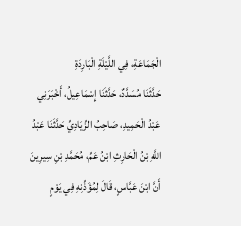الْجَمَاعَةِ، فِي اللَّيْلَةِ الْبَارِدَةِ
حَدَّثَنَا مُسَدَّدٌ، حَدَّثَنَا إِسْمَاعِيلُ، أَخْبَرَنِي عَبْدُ الْحَمِيدِ، صَاحِبُ الزِّيَادِيِّ حَدَّثَنَا عَبْدُ اللَّهِ بْنُ الْحَارِثِ ابْنُ عَمِّ، مُحَمَّدِ بْنِ سِيرِينَ أَنَّ ابْنَ عَبَّاسٍ، قَالَ لِمُؤَذِّنِهِ فِي يَوْمٍ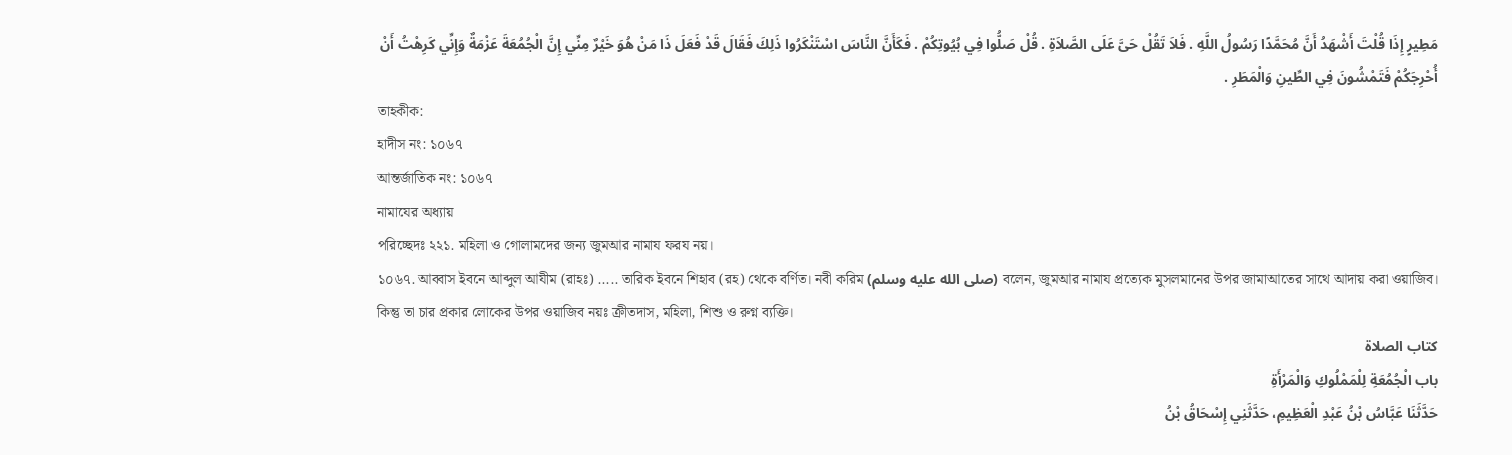مَطِيرٍ إِذَا قُلْتَ أَشْهَدُ أَنَّ مُحَمَّدًا رَسُولُ اللَّهِ . فَلاَ تَقُلْ حَىَّ عَلَى الصَّلاَةِ . قُلْ صَلُّوا فِي بُيُوتِكُمْ . فَكَأَنَّ النَّاسَ اسْتَنْكَرُوا ذَلِكَ فَقَالَ قَدْ فَعَلَ ذَا مَنْ هُوَ خَيْرٌ مِنِّي إِنَّ الْجُمُعَةَ عَزْمَةٌ وَإِنِّي كَرِهْتُ أَنْ أُحْرِجَكُمْ فَتَمْشُونَ فِي الطِّينِ وَالْمَطَرِ .
তাহকীক:
হাদীস নং: ১০৬৭
আন্তর্জাতিক নং: ১০৬৭
নামাযের অধ্যায়
পরিচ্ছেদঃ ২২১. মহিলা ও গোলামদের জন্য জুমআর নামায ফরয নয়।
১০৬৭. আব্বাস ইবনে আব্দুল আযীম (রাহঃ) ..... তারিক ইবনে শিহাব (রহ) থেকে বর্ণিত। নবী করিম (صلى الله عليه وسلم) বলেন, জুমআর নামায প্রত্যেক মুসলমানের উপর জামাআতের সাথে আদায় করা ওয়াজিব। কিন্তু তা চার প্রকার লোকের উপর ওয়াজিব নয়ঃ ক্রীতদাস, মহিলা, শিশু ও রুগ্ন ব্যক্তি।
كتاب الصلاة
باب الْجُمُعَةِ لِلْمَمْلُوكِ وَالْمَرْأَةِ
حَدَّثَنَا عَبَّاسُ بْنُ عَبْدِ الْعَظِيمِ، حَدَّثَنِي إِسْحَاقُ بْنُ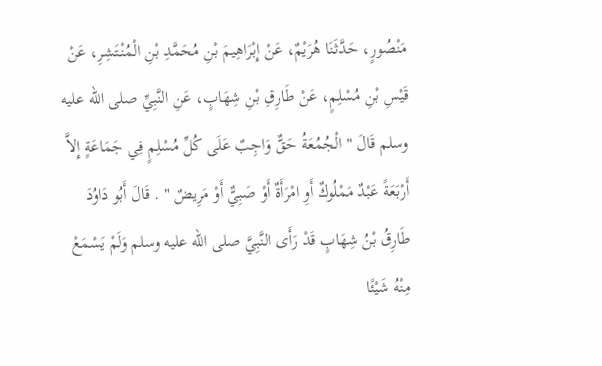مَنْصُورٍ، حَدَّثَنَا هُرَيْمٌ، عَنْ إِبْرَاهِيمَ بْنِ مُحَمَّدِ بْنِ الْمُنْتَشِرِ، عَنْ قَيْسِ بْنِ مُسْلِمٍ، عَنْ طَارِقِ بْنِ شِهَابٍ، عَنِ النَّبِيِّ صلى الله عليه وسلم قَالَ " الْجُمُعَةُ حَقٌّ وَاجِبٌ عَلَى كُلِّ مُسْلِمٍ فِي جَمَاعَةٍ إِلاَّ أَرْبَعَةً عَبْدٌ مَمْلُوكٌ أَوِ امْرَأَةٌ أَوْ صَبِيٌّ أَوْ مَرِيضٌ " . قَالَ أَبُو دَاوُدَ طَارِقُ بْنُ شِهَابٍ قَدْ رَأَى النَّبِيَّ صلى الله عليه وسلم وَلَمْ يَسْمَعْ مِنْهُ شَيْئًا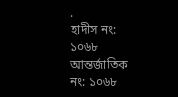.
হাদীস নং: ১০৬৮
আন্তর্জাতিক নং: ১০৬৮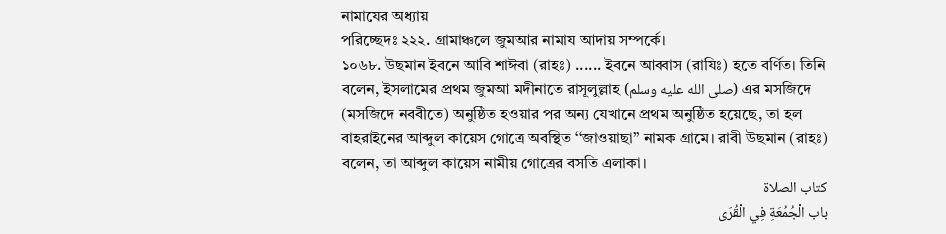নামাযের অধ্যায়
পরিচ্ছেদঃ ২২২. গ্রামাঞ্চলে জুমআর নামায আদায় সম্পর্কে।
১০৬৮. উছমান ইবনে আবি শাঈবা (রাহঃ) ...... ইবনে আব্বাস (রাযিঃ) হতে বর্ণিত। তিনি বলেন, ইসলামের প্রথম জুমআ মদীনাতে রাসূলুল্লাহ (صلى الله عليه وسلم) এর মসজিদে (মসজিদে নববীতে) অনুষ্ঠিত হওয়ার পর অন্য যেখানে প্রথম অনুষ্ঠিত হয়েছে, তা হল বাহরাইনের আব্দুল কায়েস গোত্রে অবস্থিত ‘‘জাওয়াছা’’ নামক গ্রামে। রাবী উছমান (রাহঃ) বলেন, তা আব্দুল কায়েস নামীয় গোত্রের বসতি এলাকা।
كتاب الصلاة
باب الْجُمُعَةِ فِي الْقُرَى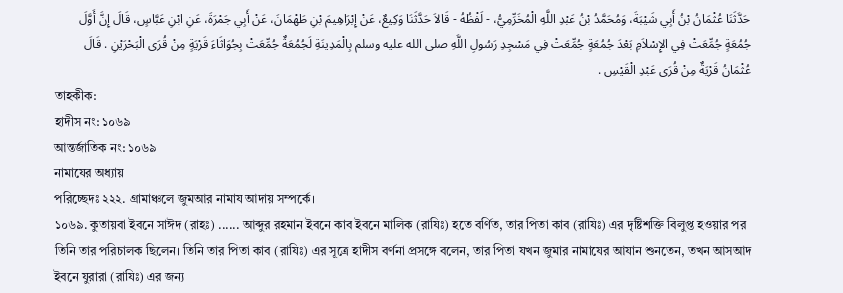حَدَّثَنَا عُثْمَانُ بْنُ أَبِي شَيْبَةَ، وَمُحَمَّدُ بْنُ عَبْدِ اللَّهِ الْمُخَرِّمِيُّ، - لَفْظُهُ - قَالاَ حَدَّثَنَا وَكِيعٌ، عَنْ إِبْرَاهِيمَ بْنِ طَهْمَانَ، عَنْ أَبِي جَمْرَةَ، عَنِ ابْنِ عَبَّاسٍ، قَالَ إِنَّ أَوَّلَ جُمُعَةٍ جُمِّعَتْ فِي الإِسْلاَمِ بَعْدَ جُمُعَةٍ جُمِّعَتْ فِي مَسْجِدِ رَسُولِ اللَّهِ صلى الله عليه وسلم بِالْمَدِينَةِ لَجُمُعَةٌ جُمِّعَتْ بِجُوَاثَاءَ قَرْيَةٍ مِنْ قُرَى الْبَحْرَيْنِ . قَالَ عُثْمَانُ قَرْيَةٌ مِنْ قُرَى عَبْدِ الْقَيْسِ .
তাহকীক:
হাদীস নং: ১০৬৯
আন্তর্জাতিক নং: ১০৬৯
নামাযের অধ্যায়
পরিচ্ছেদঃ ২২২. গ্রামাঞ্চলে জুমআর নামায আদায় সম্পর্কে।
১০৬৯. কুতায়বা ইবনে সাঈদ (রাহঃ) ...... আব্দুর রহমান ইবনে কাব ইবনে মালিক (রাযিঃ) হতে বর্ণিত, তার পিতা কাব (রাযিঃ) এর দৃষ্টিশক্তি বিলুপ্ত হওয়ার পর তিনি তার পরিচালক ছিলেন। তিনি তার পিতা কাব (রাযিঃ) এর সূত্রে হাদীস বর্ণনা প্রসঙ্গে বলেন, তার পিতা যখন জুমার নামাযের আযান শুনতেন, তখন আসআদ ইবনে যুরারা (রাযিঃ) এর জন্য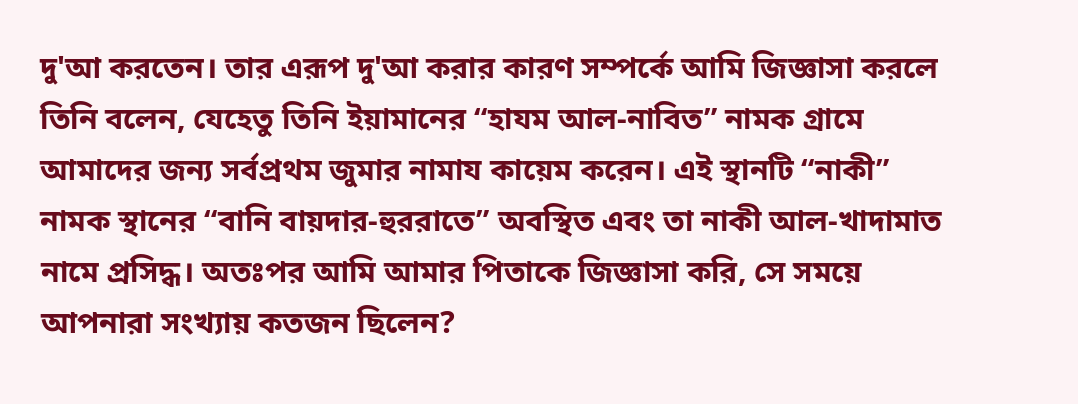দু'আ করতেন। তার এরূপ দু'আ করার কারণ সম্পর্কে আমি জিজ্ঞাসা করলে তিনি বলেন, যেহেতু তিনি ইয়ামানের “হাযম আল-নাবিত” নামক গ্রামে আমাদের জন্য সর্বপ্রথম জুমার নামায কায়েম করেন। এই স্থানটি “নাকী” নামক স্থানের “বানি বায়দার-হুররাতে” অবস্থিত এবং তা নাকী আল-খাদামাত নামে প্রসিদ্ধ। অতঃপর আমি আমার পিতাকে জিজ্ঞাসা করি, সে সময়ে আপনারা সংখ্যায় কতজন ছিলেন?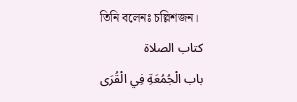তিনি বলেনঃ চল্লিশজন।
كتاب الصلاة
باب الْجُمُعَةِ فِي الْقُرَى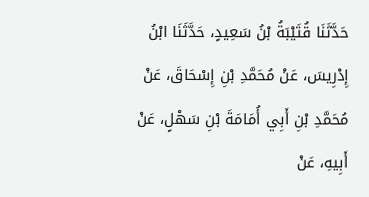حَدَّثَنَا قُتَيْبَةُ بْنُ سَعِيدٍ، حَدَّثَنَا ابْنُ إِدْرِيسَ، عَنْ مُحَمَّدِ بْنِ إِسْحَاقَ، عَنْ مُحَمَّدِ بْنِ أَبِي أُمَامَةَ بْنِ سَهْلٍ، عَنْ أَبِيهِ، عَنْ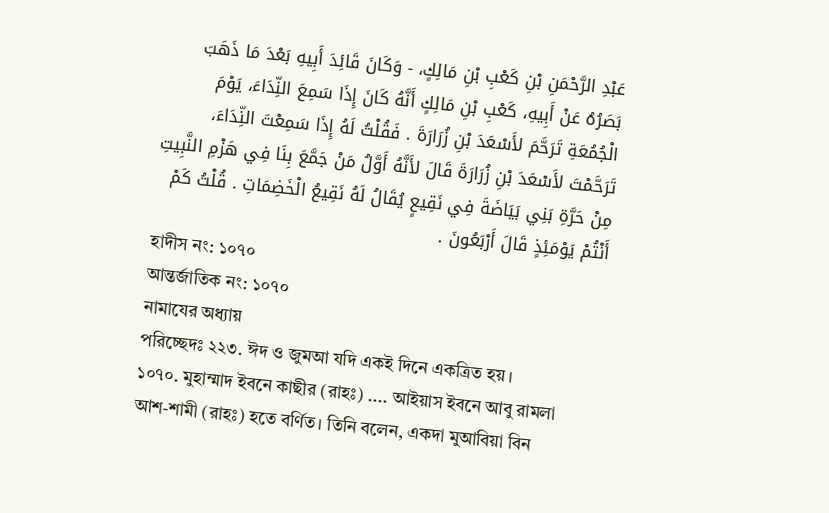عَبْدِ الرَّحْمَنِ بْنِ كَعْبِ بْنِ مَالِكٍ، - وَكَانَ قَائِدَ أَبِيهِ بَعْدَ مَا ذَهَبَ بَصَرُهُ عَنْ أَبِيهِ، كَعْبِ بْنِ مَالِكٍ أَنَّهُ كَانَ إِذَا سَمِعَ النِّدَاءَ، يَوْمَ الْجُمُعَةِ تَرَحَّمَ لأَسْعَدَ بْنِ زُرَارَةَ . فَقُلْتُ لَهُ إِذَا سَمِعْتَ النِّدَاءَ، تَرَحَّمْتَ لأَسْعَدَ بْنِ زُرَارَةَ قَالَ لأَنَّهُ أَوَّلُ مَنْ جَمَّعَ بِنَا فِي هَزْمِ النَّبِيتِ مِنْ حَرَّةِ بَنِي بَيَاضَةَ فِي نَقِيعٍ يُقَالُ لَهُ نَقِيعُ الْخَضِمَاتِ . قُلْتُ كَمْ أَنْتُمْ يَوْمَئِذٍ قَالَ أَرْبَعُونَ .
হাদীস নং: ১০৭০
আন্তর্জাতিক নং: ১০৭০
নামাযের অধ্যায়
পরিচ্ছেদঃ ২২৩. ঈদ ও জুমআ যদি একই দিনে একত্রিত হয়।
১০৭০. মুহাম্মাদ ইবনে কাছীর (রাহঃ) .... আইয়াস ইবনে আবু রামলা আশ-শামী (রাহঃ) হতে বর্ণিত। তিনি বলেন, একদা মুআবিয়া বিন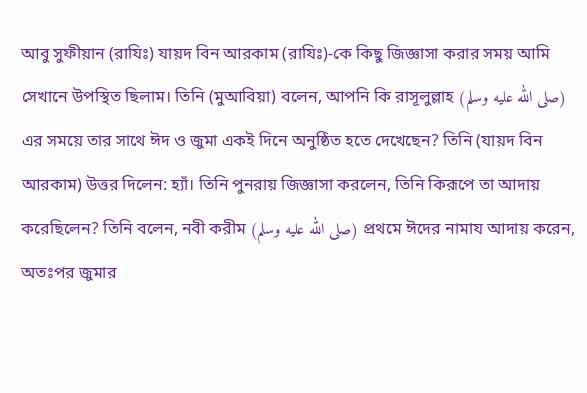আবু সুফীয়ান (রাযিঃ) যায়দ বিন আরকাম (রাযিঃ)-কে কিছু জিজ্ঞাসা করার সময় আমি সেখানে উপস্থিত ছিলাম। তিনি (মুআবিয়া) বলেন, আপনি কি রাসূলুল্লাহ (صلى الله عليه وسلم) এর সময়ে তার সাথে ঈদ ও জুমা একই দিনে অনুষ্ঠিত হতে দেখেছেন? তিনি (যায়দ বিন আরকাম) উত্তর দিলেন: হ্যাঁ। তিনি পুনরায় জিজ্ঞাসা করলেন, তিনি কিরূপে তা আদায় করেছিলেন? তিনি বলেন, নবী করীম (صلى الله عليه وسلم) প্রথমে ঈদের নামায আদায় করেন, অতঃপর জুমার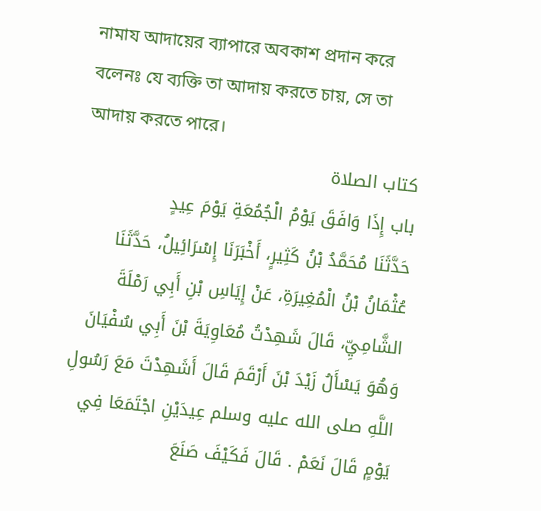নামায আদায়ের ব্যাপারে অবকাশ প্রদান করে বলেনঃ যে ব্যক্তি তা আদায় করতে চায়, সে তা আদায় করতে পারে।
كتاب الصلاة
باب إِذَا وَافَقَ يَوْمُ الْجُمُعَةِ يَوْمَ عِيدٍ
حَدَّثَنَا مُحَمَّدُ بْنُ كَثِيرٍ، أَخْبَرَنَا إِسْرَائِيلُ، حَدَّثَنَا عُثْمَانُ بْنُ الْمُغِيرَةِ، عَنْ إِيَاسِ بْنِ أَبِي رَمْلَةَ الشَّامِيِّ، قَالَ شَهِدْتُ مُعَاوِيَةَ بْنَ أَبِي سُفْيَانَ وَهُوَ يَسْأَلُ زَيْدَ بْنَ أَرْقَمَ قَالَ أَشَهِدْتَ مَعَ رَسُولِ اللَّهِ صلى الله عليه وسلم عِيدَيْنِ اجْتَمَعَا فِي يَوْمٍ قَالَ نَعَمْ . قَالَ فَكَيْفَ صَنَعَ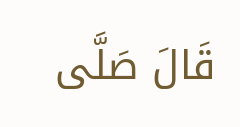قَالَ صَلَّى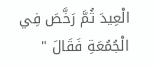الْعِيدَ ثُمَّ رَخَّصَ فِي الْجُمُعَةِ فَقَالَ "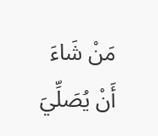مَنْ شَاءَ أَنْ يُصَلِّيَ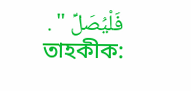فَلْيُصَلِّ " .
তাহকীক: